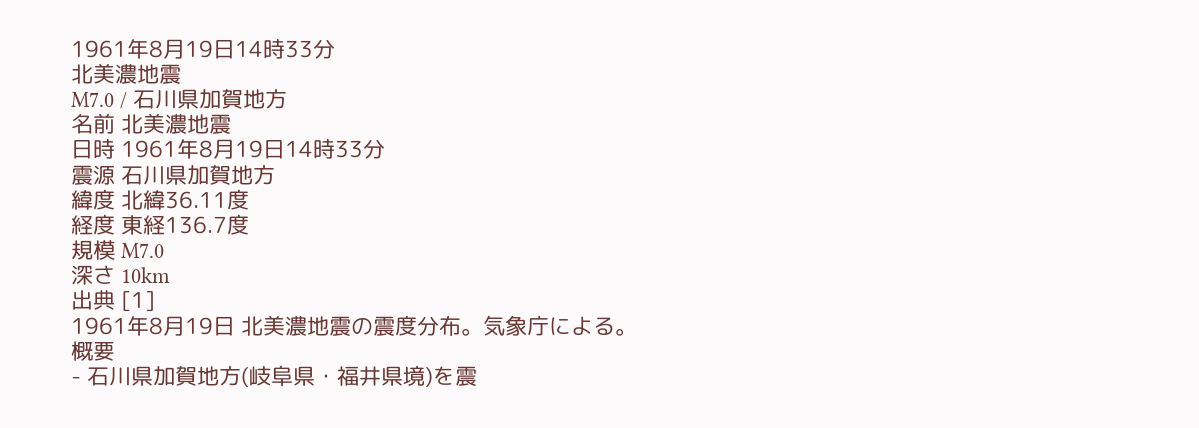1961年8月19日14時33分
北美濃地震
M7.0 / 石川県加賀地方
名前 北美濃地震
日時 1961年8月19日14時33分
震源 石川県加賀地方
緯度 北緯36.11度
経度 東経136.7度
規模 M7.0
深さ 10km
出典 [1]
1961年8月19日 北美濃地震の震度分布。気象庁による。
概要
- 石川県加賀地方(岐阜県・福井県境)を震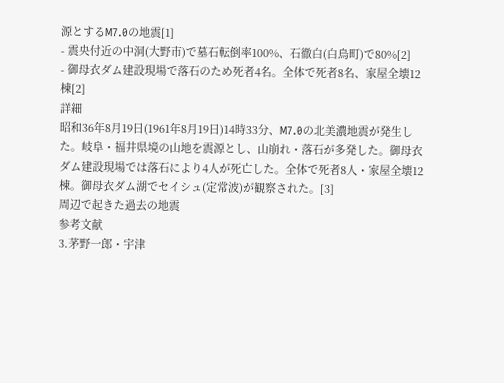源とするM7.0の地震[1]
- 震央付近の中洞(大野市)で墓石転倒率100%、石徹白(白鳥町)で80%[2]
- 御母衣ダム建設現場で落石のため死者4名。全体で死者8名、家屋全壊12棟[2]
詳細
昭和36年8月19日(1961年8月19日)14時33分、M7.0の北美濃地震が発生した。岐阜・福井県境の山地を震源とし、山崩れ・落石が多発した。御母衣ダム建設現場では落石により4人が死亡した。全体で死者8人・家屋全壊12棟。御母衣ダム湖でセイシュ(定常波)が観察された。[3]
周辺で起きた過去の地震
参考文献
3.茅野一郎・宇津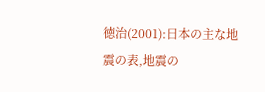徳治(2001):日本の主な地震の表,地震の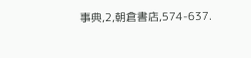事典,2,朝倉書店,574-637.